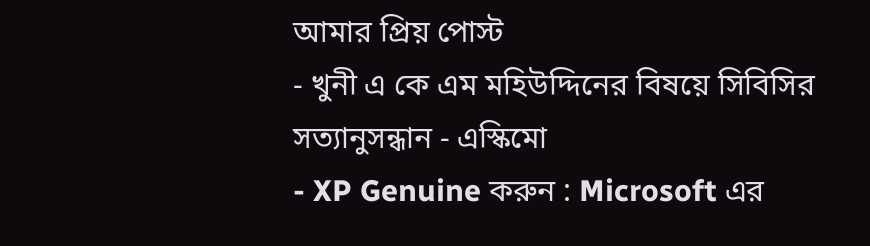আমার প্রিয় পোস্ট
- খুনী এ কে এম মহিউদ্দিনের বিষয়ে সিবিসির সত্যানুসন্ধান - এস্কিমো
- XP Genuine করুন : Microsoft এর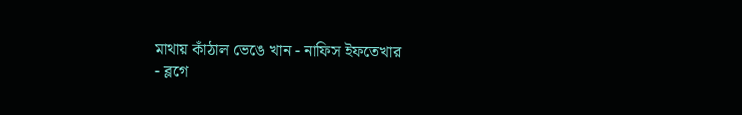মাথায় কাঁঠাল ভেঙে খান - নাফিস ইফতেখার
- ব্লগে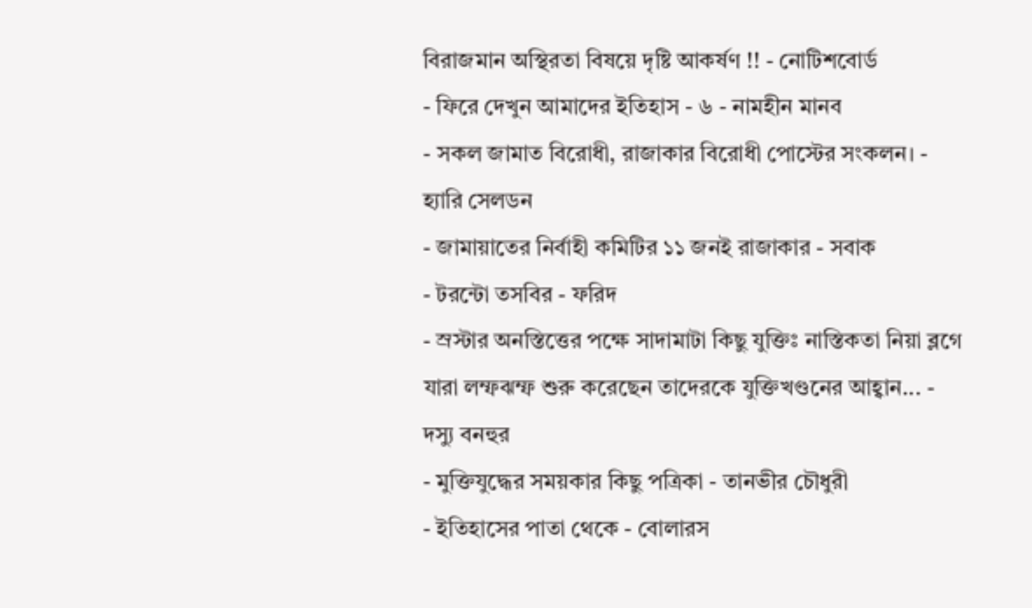বিরাজমান অস্থিরতা বিষয়ে দৃষ্টি আকর্ষণ !! - নোটিশবোর্ড
- ফিরে দেখুন আমাদের ইতিহাস - ৬ - নামহীন মানব
- সকল জামাত বিরোধী, রাজাকার বিরোধী পোস্টের সংকলন। - হ্যারি সেলডন
- জামায়াতের নির্বাহী কমিটির ১১ জনই রাজাকার - সবাক
- টরন্টো তসবির - ফরিদ
- স্রস্টার অনস্তিত্তের পক্ষে সাদামাটা কিছু যুক্তিঃ নাস্তিকতা নিয়া ব্লগে যারা লম্ফঝম্ফ শুরু করেছেন তাদেরকে যুক্তিখণ্ডনের আহ্বান... - দস্যু বনহুর
- মুক্তিযুদ্ধের সময়কার কিছু পত্রিকা - তানভীর চৌধুরী
- ইতিহাসের পাতা থেকে - বোলারস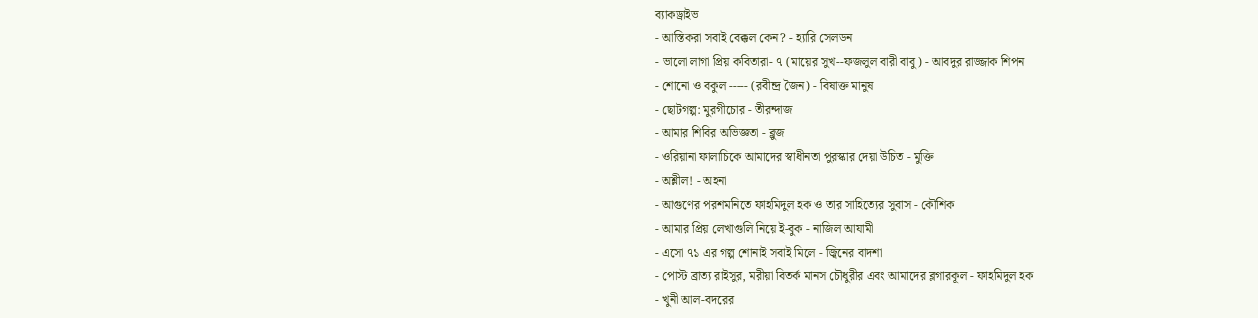ব্যাকড্রাইভ
- আস্তিকরা সবাই বেক্কল কেন? - হ্যারি সেলডন
- ভালো লাগা প্রিয় কবিতারা- ৭ (মায়ের সুখ--ফজলুল বারী বাবু) - আবদুর রাজ্জাক শিপন
- শোনো ও বকুল ----- (রবীন্দ্র জৈন) - বিষাক্ত মানুষ
- ছোটগল্প: মুরগীচোর - তীরন্দাজ
- আমার শিবির অভিজ্ঞতা - ব্লুজ
- ওরিয়ানা ফালাচিকে আমাদের স্বাধীনতা পুরস্কার দেয়া উচিত - মুক্তি
- অশ্লীল! - অহনা
- আগুণের পরশমনিতে ফাহমিদুল হক ও তার সাহিত্যের সুবাস - কৌশিক
- আমার প্রিয় লেখাগুলি নিয়ে ই-বুক - নাজিল আযামী
- এসো ৭১ এর গল্প শোনাই সবাই মিলে - জ্বিনের বাদশা
- পোস্ট ব্রাত্য রাইসুর, মরীয়া বিতর্ক মানস চৌধুরীর এবং আমাদের ব্লগারকূল - ফাহমিদুল হক
- খুনী আল-বদরের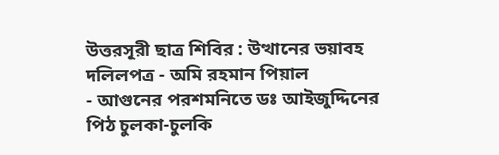উত্তরসূরী ছাত্র শিবির : উত্থানের ভয়াবহ দলিলপত্র - অমি রহমান পিয়াল
- আগুনের পরশমনিতে ডঃ আইজুদ্দিনের পিঠ চুলকা-চুলকি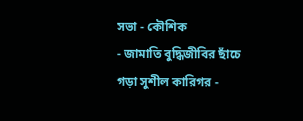সভা - কৌশিক
- জামাতি বুদ্ধিজীবির ছাঁচে গড়া সুশীল কারিগর -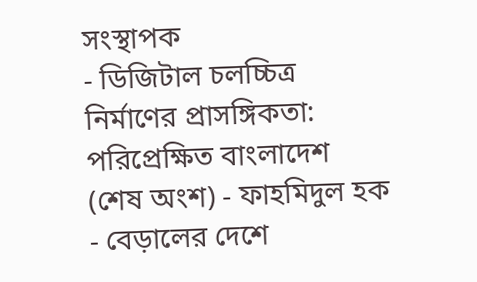সংস্থাপক
- ডিজিটাল চলচ্চিত্র নির্মাণের প্রাসঙ্গিকতা: পরিপ্রেক্ষিত বাংলাদেশ (শেষ অংশ) - ফাহমিদুল হক
- বেড়ালের দেশে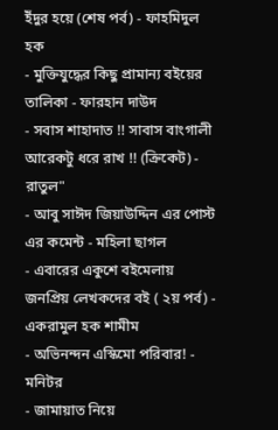ইঁদুর হয়ে (শেষ পর্ব) - ফাহমিদুল হক
- মুক্তিযুদ্ধের কিছু প্রামান্য বইয়ের তালিকা - ফারহান দাউদ
- সবাস শাহাদাত !! সাবাস বাংগালী আরেকটু ধরে রাখ !! (ক্রিকেট) - রাতুল"
- আবু সাঈদ জিয়াউদ্দিন এর পোস্ট এর কমেন্ট - মহিলা ছাগল
- এবারের একুশে বইমেলায় জনপ্রিয় লেখকদের বই ( ২য় পর্ব) - একরামুল হক শামীম
- অভিনন্দন এস্কিমো পরিবার! - মনিটর
- জামায়াত নিয়ে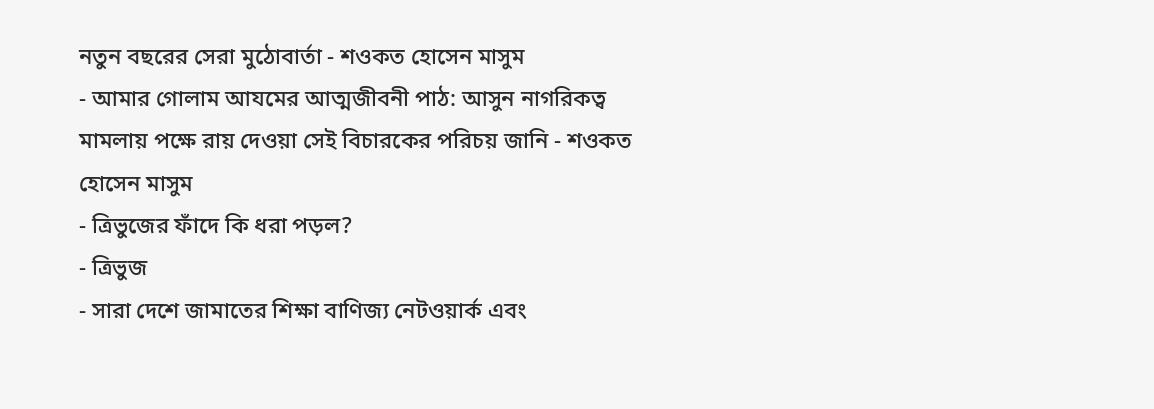নতুন বছরের সেরা মুঠোবার্তা - শওকত হোসেন মাসুম
- আমার গোলাম আযমের আত্মজীবনী পাঠ: আসুন নাগরিকত্ব মামলায় পক্ষে রায় দেওয়া সেই বিচারকের পরিচয় জানি - শওকত হোসেন মাসুম
- ত্রিভুজের ফাঁদে কি ধরা পড়ল?
- ত্রিভুজ
- সারা দেশে জামাতের শিক্ষা বাণিজ্য নেটওয়ার্ক এবং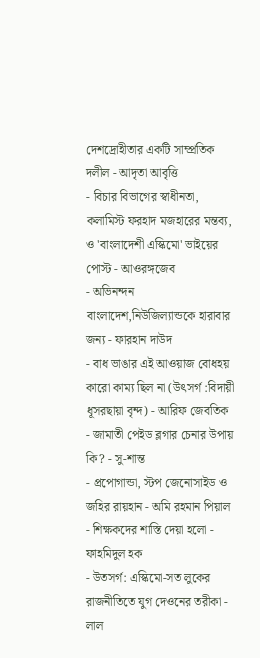দেশদ্রোহীতার একটি সাম্প্রতিক দলীল - আদৃতা আবৃত্তি
- বিচার বিভাগের স্বাধীনতা, কলামিস্ট ফরহাদ মজহারের মন্তব্য, ও 'বাংলাদেশী এস্কিমো' ভাইয়ের পোস্ট - আওরঙ্গজেব
- অভিনন্দন বাংলাদেশ,নিউজিল্যান্ডকে হারাবার জন্য - ফারহান দাউদ
- বাধ ভাঙার এই আওয়াজ বোধহয় কারো কাম্য ছিল না (উৎসর্গ :বিদায়ী ধূসরছায়া বৃন্দ) - আরিফ জেবতিক
- জামাতী পেইড ব্লগার চেনার উপায় কি? - সু-শান্ত
- প্রপোগান্ডা, স্টপ জেনোসাইড ও জহির রায়হান - অমি রহমান পিয়াল
- শিক্ষকদের শাস্তি দেয়া হলো - ফাহমিদুল হক
- উতসর্গ: এস্কিমো-সত লুকের রাজনীতিতে যুগ দেওনের তরীকা - লাল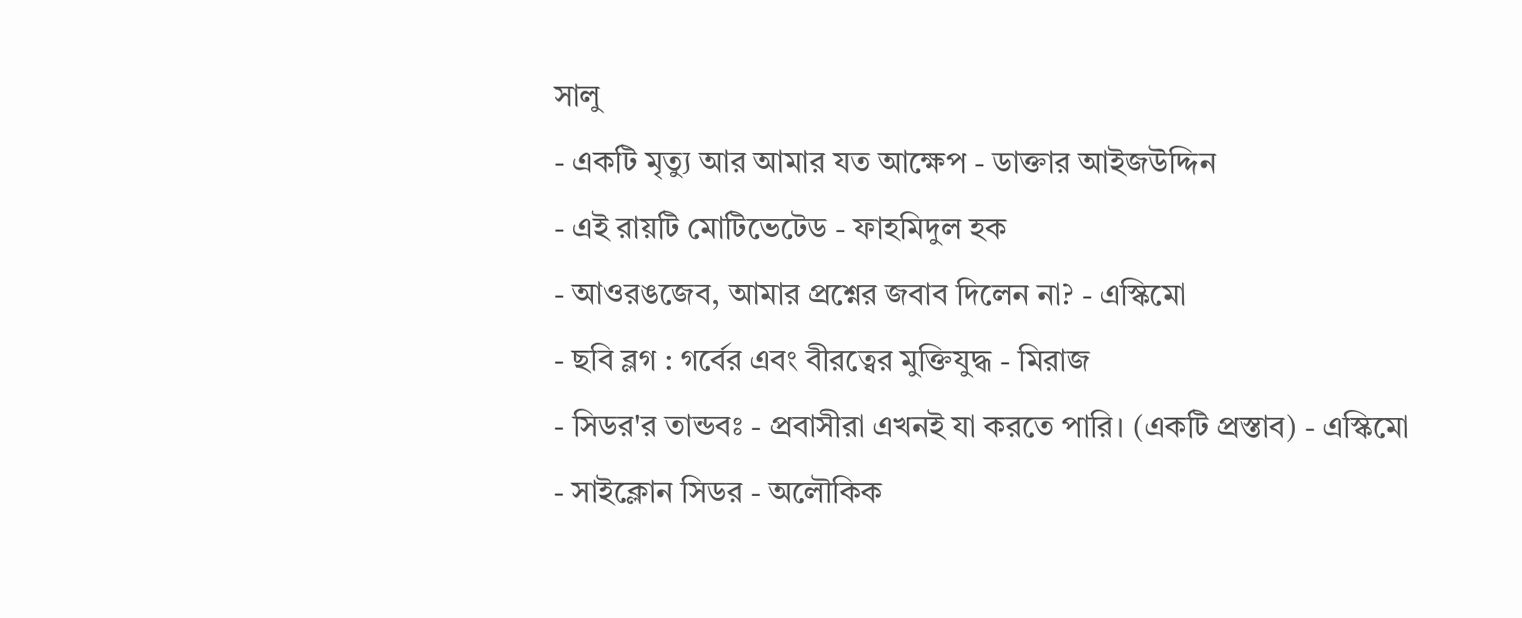সালু
- একটি মৃত্যু আর আমার যত আক্ষেপ - ডাক্তার আইজউদ্দিন
- এই রায়টি মোটিভেটেড - ফাহমিদুল হক
- আওরঙজেব, আমার প্রশ্নের জবাব দিলেন না? - এস্কিমো
- ছবি ব্লগ : গর্বের এবং বীরত্বের মুক্তিযুদ্ধ - মিরাজ
- সিডর'র তান্ডবঃ - প্রবাসীরা এখনই যা করতে পারি। (একটি প্রস্তাব) - এস্কিমো
- সাইক্লোন সিডর - অলৌকিক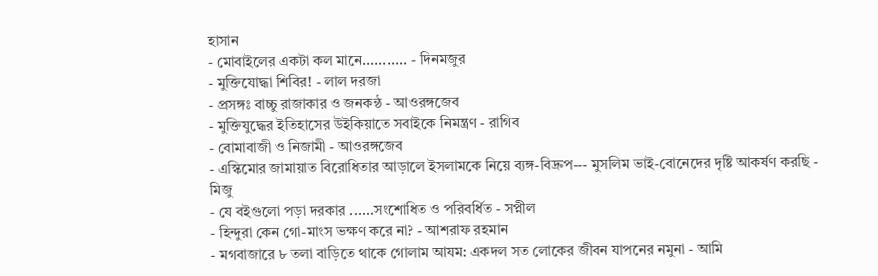হাসান
- মোবাইলের একটা কল মানে........... - দিনমজুর
- মুক্তিযোদ্ধা শিবির! - লাল দরজা
- প্রসঙ্গঃ বাচ্চু রাজাকার ও জনকন্ঠ - আওরঙ্গজেব
- মুক্তিযুদ্ধের ইতিহাসের উইকিয়াতে সবাইকে নিমন্ত্রণ - রাগিব
- বোমাবাজী ও নিজামী - আওরঙ্গজেব
- এস্কিমোর জামায়াত বিরোধিতার আড়ালে ইসলামকে নিয়ে ব্যঙ্গ-বিদ্রুপ--- মুসলিম ভাই-বোনেদের দৃষ্টি আকর্ষণ করছি - মিজু
- যে বইগুলো পড়া দরকার ......সংশোধিত ও পরিবর্ধিত - সপ্নীল
- হিন্দুরা কেন গো-মাংস ভক্ষণ করে না? - আশরাফ রহমান
- মগবাজারে ৮ তলা বাড়িতে থাকে গোলাম আযম: একদল সত লোকের জীবন যাপনের নমুনা - আমি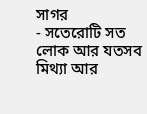সাগর
- সতেরোটি সত লোক আর যতসব মিথ্যা আর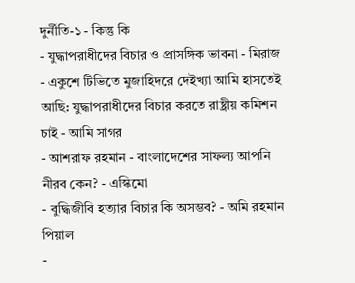দুর্নীতি-১ - কিন্তু কি
- যুদ্ধাপরাধীদের বিচার ও প্রাসঙ্গিক ভাবনা - মিরাজ
- একুশে টিভিতে মুজাহিদরে দেইখ্যা আমি হাসতেই আছি: যুদ্ধাপরাধীদের বিচার করতে রাষ্ট্রীয় কমিশন চাই - আমি সাগর
- আশরাফ রহমান - বাংলাদেশের সাফল্য আপনি নীরব কেন? - এস্কিমো
- বুদ্ধিজীবি হত্যার বিচার কি অসম্ভব? - অমি রহমান পিয়াল
-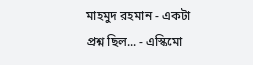মাহমুদ রহমান - একটা প্রশ্ন ছিল... - এস্কিমো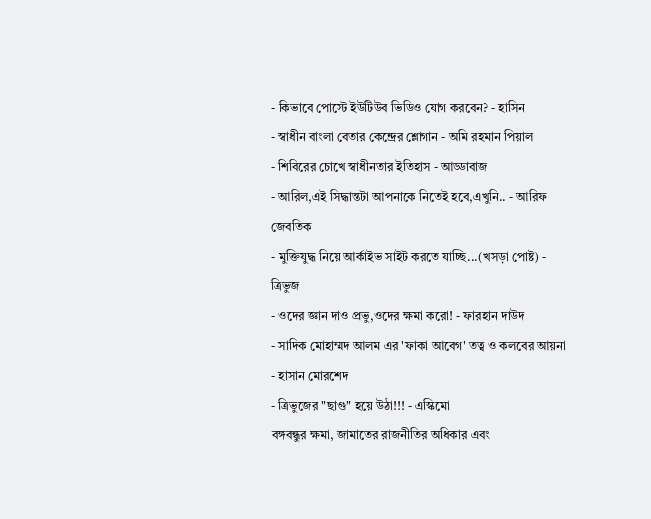- কিভাবে পোস্টে ইউটিউব ভিডিও যোগ করবেন? - হাসিন
- স্বাধীন বাংলা বেতার কেন্দ্রের শ্লোগান - অমি রহমান পিয়াল
- শিবিরের চোখে স্বাধীনতার ইতিহাস - আড্ডাবাজ
- আরিল,এই সিদ্ধান্তটা আপনাকে নিতেই হবে,এখুনি.. - আরিফ জেবতিক
- মুক্তিযুদ্ধ নিয়ে আর্কাইভ সাইট করতে যাচ্ছি...(খসড়া পোষ্ট) - ত্রিভুজ
- ওদের জ্ঞান দাও প্রভু,ওদের ক্ষমা করো! - ফারহান দাউদ
- সাদিক মোহাম্মদ আলম এর 'ফাকা আবেগ' তত্ব ও কলবের আয়না - হাসান মোরশেদ
- ত্রিভুজের "ছাগু" হয়ে উঠা!!! - এস্কিমো
বঙ্গবন্ধুর ক্ষমা, জামাতের রাজনীতির অধিকার এবং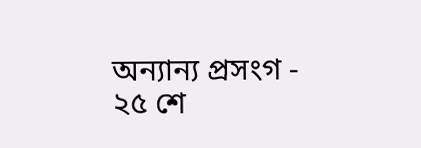অন্যান্য প্রসংগ -
২৫ শে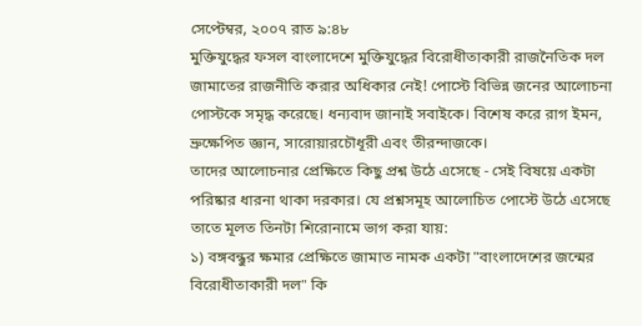সেপ্টেম্বর, ২০০৭ রাত ৯:৪৮
মুক্তিযুদ্ধের ফসল বাংলাদেশে মুক্তিযুদ্ধের বিরোধীতাকারী রাজনৈতিক দল জামাতের রাজনীতি করার অধিকার নেই! পোস্টে বিভিন্ন জনের আলোচনা পোস্টকে সমৃদ্ধ করেছে। ধন্যবাদ জানাই সবাইকে। বিশেষ করে রাগ ইমন, ভ্রুক্ষেপিত জ্ঞান, সারোয়ারচৌধূরী এবং তীরন্দাজকে।
তাদের আলোচনার প্রেক্ষিতে কিছু প্রশ্ন উঠে এসেছে - সেই বিষয়ে একটা পরিষ্কার ধারনা থাকা দরকার। যে প্রশ্নসমূহ আলোচিত পোস্টে উঠে এসেছে তাতে মূলত তিনটা শিরোনামে ভাগ করা যায়:
১) বঙ্গবন্ধুর ক্ষমার প্রেক্ষিতে জামাত নামক একটা "বাংলাদেশের জন্মের বিরোধীতাকারী দল" কি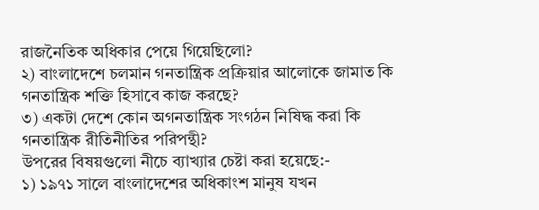রাজনৈতিক অধিকার পেয়ে গিয়েছিলো?
২) বাংলাদেশে চলমান গনতান্ত্রিক প্রক্রিয়ার আলোকে জামাত কি গনতান্ত্রিক শক্তি হিসাবে কাজ করছে?
৩) একটা দেশে কোন অগনতান্ত্রিক সংগঠন নিষিদ্ধ করা কি গনতান্ত্রিক রীতিনীতির পরিপন্থী?
উপরের বিষয়গুলো নীচে ব্যাখ্যার চেষ্টা করা হয়েছে:-
১) ১৯৭১ সালে বাংলাদেশের অধিকাংশ মানুষ যখন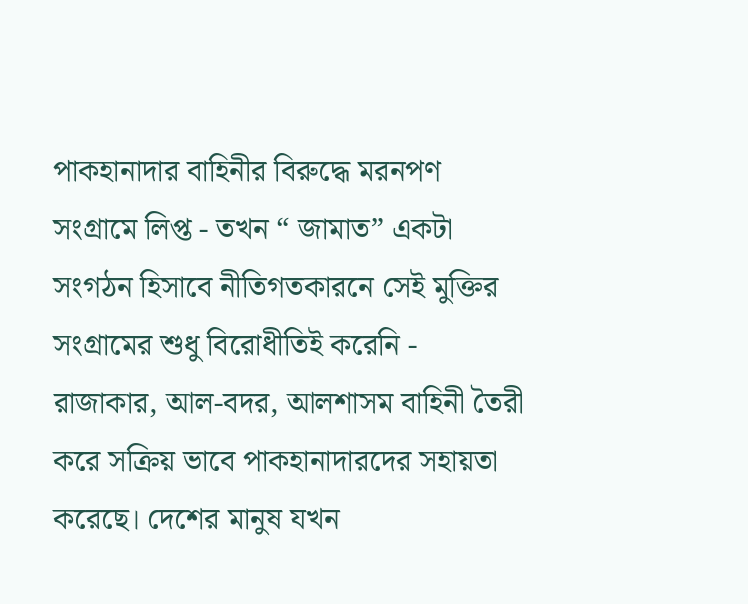পাকহানাদার বাহিনীর বিরুদ্ধে মরনপণ সংগ্রামে লিপ্ত - তখন “ জামাত” একটা সংগঠন হিসাবে নীতিগতকারনে সেই মুক্তির সংগ্রামের শুধু বিরোধীতিই করেনি - রাজাকার, আল-বদর, আলশাসম বাহিনী তৈরী করে সক্রিয় ভাবে পাকহানাদারদের সহায়তা করেছে। দেশের মানুষ যখন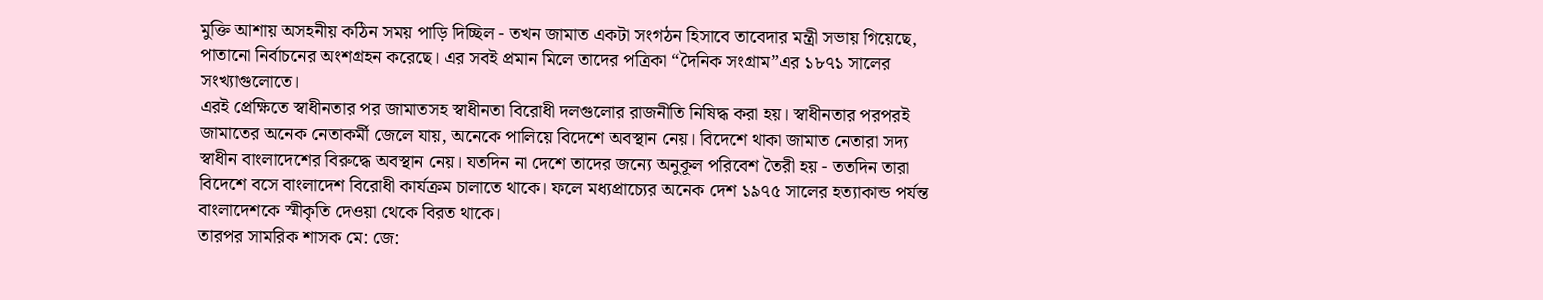মুক্তি আশায় অসহনীয় কঠিন সময় পাড়ি দিচ্ছিল - তখন জামাত একটা সংগঠন হিসাবে তাবেদার মন্ত্রী সভায় গিয়েছে, পাতানো নির্বাচনের অংশগ্রহন করেছে। এর সবই প্রমান মিলে তাদের পত্রিকা “দৈনিক সংগ্রাম”এর ১৮৭১ সালের সংখ্যাগুলোতে।
এরই প্রেক্ষিতে স্বাধীনতার পর জামাতসহ স্বাধীনতা বিরোধী দলগুলোর রাজনীতি নিষিদ্ধ করা হয়। স্বাধীনতার পরপরই জামাতের অনেক নেতাকর্মী জেলে যায়, অনেকে পালিয়ে বিদেশে অবস্থান নেয়। বিদেশে থাকা জামাত নেতারা সদ্য স্বাধীন বাংলাদেশের বিরুদ্ধে অবস্থান নেয়। যতদিন না দেশে তাদের জন্যে অনুকূল পরিবেশ তৈরী হয় - ততদিন তারা বিদেশে বসে বাংলাদেশ বিরোধী কার্যক্রম চালাতে থাকে। ফলে মধ্যপ্রাচ্যের অনেক দেশ ১৯৭৫ সালের হত্যাকান্ড পর্যন্ত বাংলাদেশকে স্মীকৃতি দেওয়া থেকে বিরত থাকে।
তারপর সামরিক শাসক মে: জে: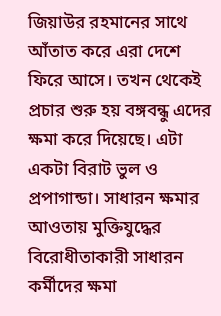জিয়াউর রহমানের সাথে আঁতাত করে এরা দেশে ফিরে আসে। তখন থেকেই প্রচার শুরু হয় বঙ্গবন্ধু এদের ক্ষমা করে দিয়েছে। এটা একটা বিরাট ভুল ও প্রপাগান্ডা। সাধারন ক্ষমার আওতায় মুক্তিযুদ্ধের বিরোধীতাকারী সাধারন কর্মীদের ক্ষমা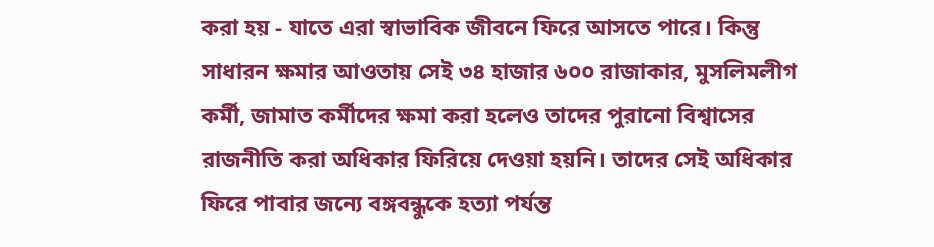করা হয় - যাতে এরা স্বাভাবিক জীবনে ফিরে আসতে পারে। কিন্তু সাধারন ক্ষমার আওতায় সেই ৩৪ হাজার ৬০০ রাজাকার, মুসলিমলীগ কর্মী, জামাত কর্মীদের ক্ষমা করা হলেও তাদের পুরানো বিশ্বাসের রাজনীতি করা অধিকার ফিরিয়ে দেওয়া হয়নি। তাদের সেই অধিকার ফিরে পাবার জন্যে বঙ্গবন্ধুকে হত্যা পর্যন্ত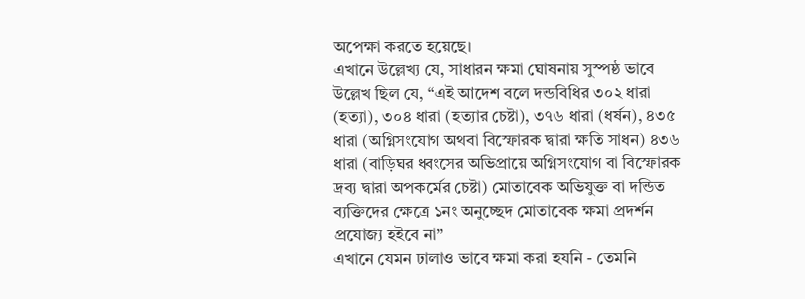অপেক্ষা করতে হয়েছে।
এখানে উল্লেখ্য যে, সাধারন ক্ষমা ঘোষনায় সুস্পষ্ঠ ভাবে উল্লেখ ছিল যে, “এই আদেশ বলে দন্ডবিধির ৩০২ ধারা (হত্যা), ৩০৪ ধারা (হত্যার চেষ্টা), ৩৭৬ ধারা (ধর্ষন), ৪৩৫ ধারা (অগ্নিসংযোগ অথবা বিস্ফোরক দ্বারা ক্ষতি সাধন) ৪৩৬ ধারা (বাড়িঘর ধ্বংসের অভিপ্রায়ে অগ্নিসংযোগ বা বিস্ফোরক দ্রব্য দ্বারা অপকর্মের চেষ্টা) মোতাবেক অভিযুক্ত বা দন্ডিত ব্যক্তিদের ক্ষেত্রে ১নং অনুচ্ছেদ মোতাবেক ক্ষমা প্রদর্শন প্রযোজ্য হইবে না”
এখানে যেমন ঢালাও ভাবে ক্ষমা করা হযনি - তেমনি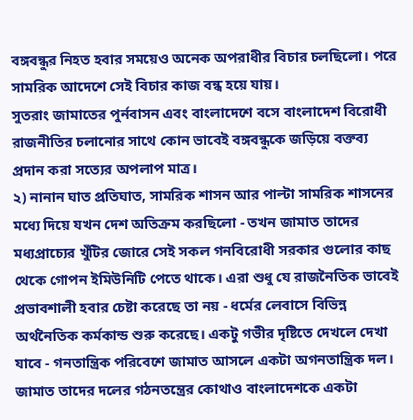বঙ্গবন্ধুর নিহত হবার সময়েও অনেক অপরাধীর বিচার চলছিলো। পরে সামরিক আদেশে সেই বিচার কাজ বন্ধ হয়ে যায়।
সুতরাং জামাতের পুর্নবাসন এবং বাংলাদেশে বসে বাংলাদেশ বিরোধী রাজনীতির চলানোর সাথে কোন ভাবেই বঙ্গবন্ধুকে জড়িয়ে বক্তব্য প্রদান করা সত্যের অপলাপ মাত্র।
২) নানান ঘাত প্রতিঘাত, সামরিক শাসন আর পাল্টা সামরিক শাসনের মধ্যে দিয়ে যখন দেশ অতিক্রম করছিলো - তখন জামাত তাদের মধ্যপ্রাচ্যের খুঁটির জোরে সেই সকল গনবিরোধী সরকার গুলোর কাছ থেকে গোপন ইমিউনিটি পেতে থাকে। এরা শুধু যে রাজনৈতিক ভাবেই প্রভাবশালী হবার চেষ্টা করেছে তা নয় - ধর্মের লেবাসে বিভিন্ন অর্থনৈতিক কর্মকান্ড শুরু করেছে। একটু গভীর দৃষ্টিতে দেখলে দেখা যাবে - গনতান্ত্রিক পরিবেশে জামাত আসলে একটা অগনতান্ত্রিক দল। জামাত তাদের দলের গঠনতন্ত্রের কোথাও বাংলাদেশকে একটা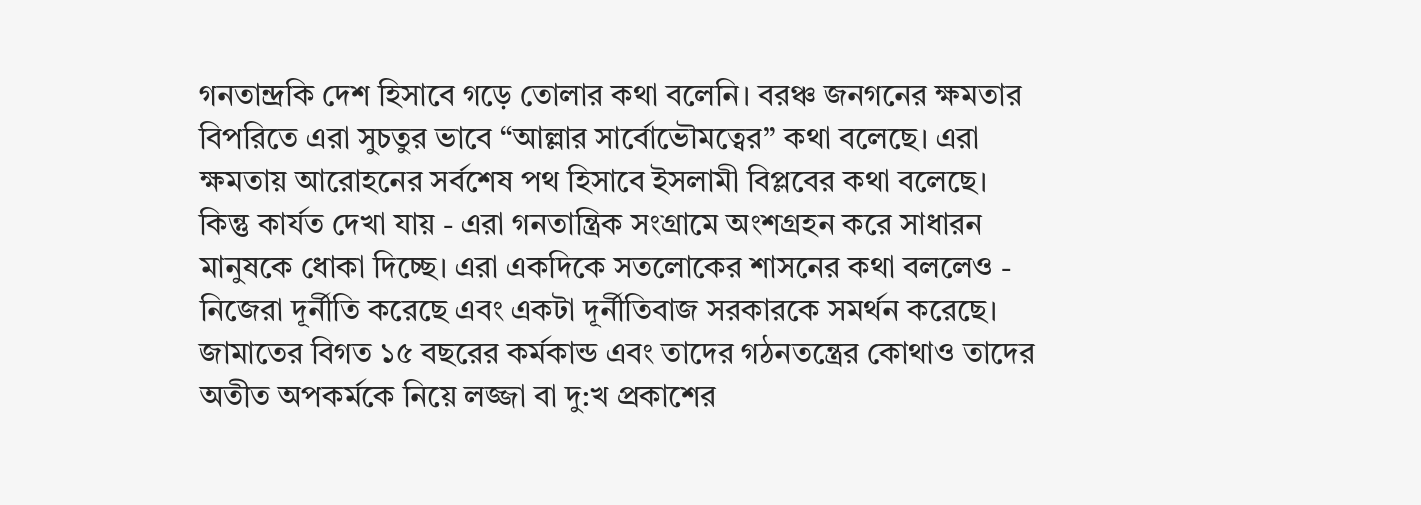গনতান্দ্রকি দেশ হিসাবে গড়ে তোলার কথা বলেনি। বরঞ্চ জনগনের ক্ষমতার বিপরিতে এরা সুচতুর ভাবে “আল্লার সার্বোভৌমত্বের” কথা বলেছে। এরা ক্ষমতায় আরোহনের সর্বশেষ পথ হিসাবে ইসলামী বিপ্লবের কথা বলেছে। কিন্তু কার্যত দেখা যায় - এরা গনতান্ত্রিক সংগ্রামে অংশগ্রহন করে সাধারন মানুষকে ধোকা দিচ্ছে। এরা একদিকে সতলোকের শাসনের কথা বললেও - নিজেরা দূর্নীতি করেছে এবং একটা দূর্নীতিবাজ সরকারকে সমর্থন করেছে। জামাতের বিগত ১৫ বছরের কর্মকান্ড এবং তাদের গঠনতন্ত্রের কোথাও তাদের অতীত অপকর্মকে নিয়ে লজ্জা বা দু:খ প্রকাশের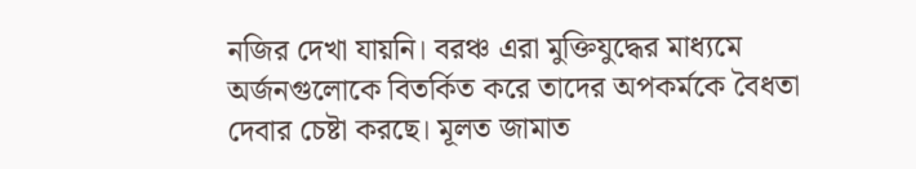নজির দেখা যায়নি। বরঞ্চ এরা মুক্তিযুদ্ধের মাধ্যমে অর্জনগুলোকে বিতর্কিত করে তাদের অপকর্মকে বৈধতা দেবার চেষ্টা করছে। মূলত জামাত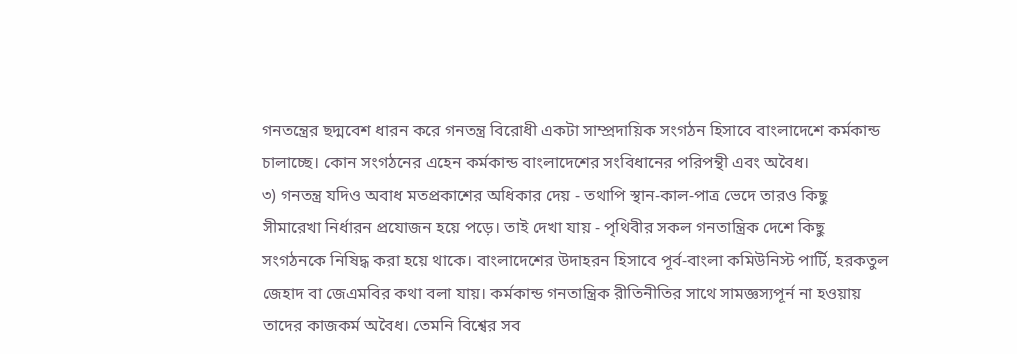গনতন্ত্রের ছদ্মবেশ ধারন করে গনতন্ত্র বিরোধী একটা সাম্প্রদায়িক সংগঠন হিসাবে বাংলাদেশে কর্মকান্ড চালাচ্ছে। কোন সংগঠনের এহেন কর্মকান্ড বাংলাদেশের সংবিধানের পরিপন্থী এবং অবৈধ।
৩) গনতন্ত্র যদিও অবাধ মতপ্রকাশের অধিকার দেয় - তথাপি স্থান-কাল-পাত্র ভেদে তারও কিছু সীমারেখা নির্ধারন প্রযোজন হয়ে পড়ে। তাই দেখা যায় - পৃথিবীর সকল গনতান্ত্রিক দেশে কিছু সংগঠনকে নিষিদ্ধ করা হয়ে থাকে। বাংলাদেশের উদাহরন হিসাবে পূর্ব-বাংলা কমিউনিস্ট পার্টি, হরকতুল জেহাদ বা জেএমবির কথা বলা যায়। কর্মকান্ড গনতান্ত্রিক রীতিনীতির সাথে সামজ্ঞস্যপূর্ন না হওয়ায় তাদের কাজকর্ম অবৈধ। তেমনি বিশ্বের সব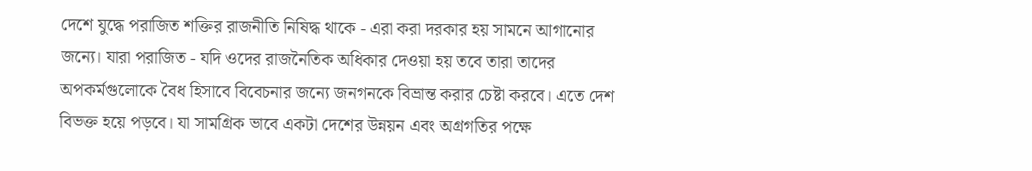দেশে যুদ্ধে পরাজিত শক্তির রাজনীতি নিষিদ্ধ থাকে - এরা করা দরকার হয় সামনে আগানোর জন্যে। যারা পরাজিত - যদি ওদের রাজনৈতিক অধিকার দেওয়া হয় তবে তারা তাদের অপকর্মগুলোকে বৈধ হিসাবে বিবেচনার জন্যে জনগনকে বিভ্রান্ত করার চেষ্টা করবে। এতে দেশ বিভক্ত হয়ে পড়বে। যা সামগ্রিক ভাবে একটা দেশের উন্নয়ন এবং অগ্রগতির পক্ষে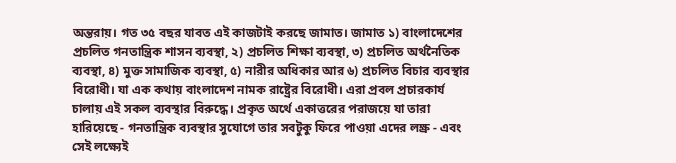অন্তরায়। গত ৩৫ বছর যাবত এই কাজটাই করছে জামাত। জামাত ১) বাংলাদেশের প্রচলিত গনতান্ত্রিক শাসন ব্যবস্থা, ২) প্রচলিত শিক্ষা ব্যবস্থা, ৩) প্রচলিত অর্থনৈতিক ব্যবস্থা, ৪) মুক্ত সামাজিক ব্যবস্থা, ৫) নারীর অধিকার আর ৬) প্রচলিত বিচার ব্যবস্থার বিরোধী। যা এক কথায় বাংলাদেশ নামক রাষ্ট্রের বিরোধী। এরা প্রবল প্রচারকার্য চালায় এই সকল ব্যবস্থার বিরুদ্ধে। প্রকৃত অর্থে একাত্তরের পরাজয়ে যা তারা হারিয়েছে - গনতান্ত্রিক ব্যবস্থার সুযোগে তার সবটুকু ফিরে পাওয়া এদের লক্ষ্র - এবং সেই লক্ষ্যেই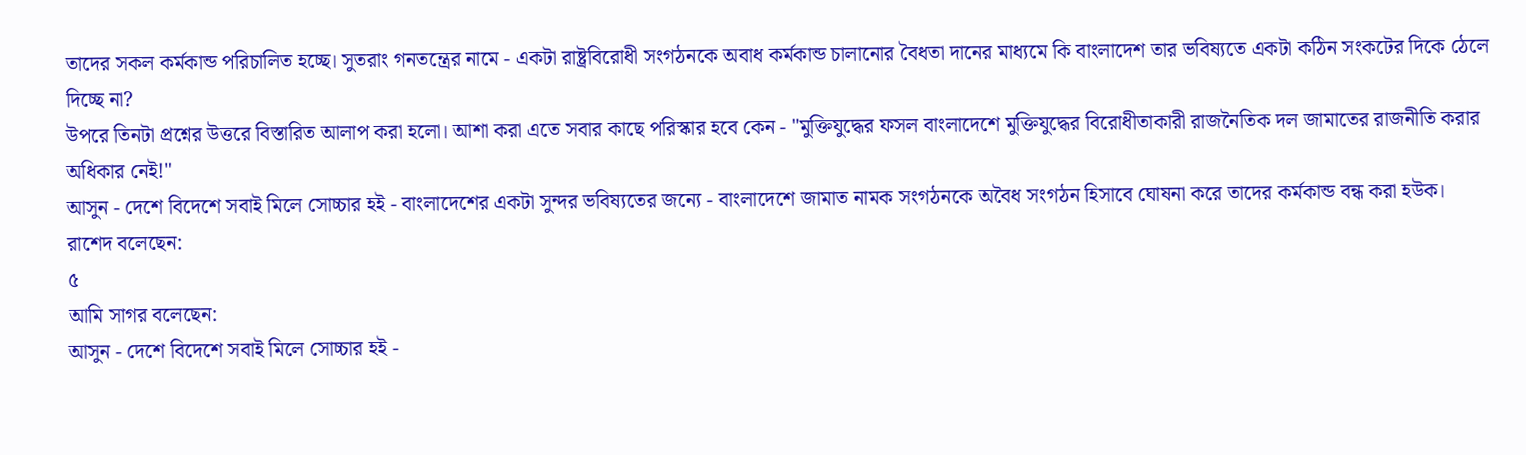তাদের সকল কর্মকান্ড পরিচালিত হচ্ছে। সুতরাং গনতন্ত্রের নামে - একটা রাষ্ট্রবিরোধী সংগঠনকে অবাধ কর্মকান্ড চালানোর বৈধতা দানের মাধ্যমে কি বাংলাদেশ তার ভবিষ্যতে একটা কঠিন সংকটের দিকে ঠেলে দিচ্ছে না?
উপরে তিনটা প্রশ্নের উত্তরে বিস্তারিত আলাপ করা হলো। আশা করা এতে সবার কাছে পরিস্কার হবে কেন - "মুক্তিযুদ্ধের ফসল বাংলাদেশে মুক্তিযুদ্ধের বিরোধীতাকারী রাজনৈতিক দল জামাতের রাজনীতি করার অধিকার নেই!"
আসুন - দেশে বিদেশে সবাই মিলে সোচ্চার হই - বাংলাদেশের একটা সুন্দর ভবিষ্যতের জন্যে - বাংলাদেশে জামাত নামক সংগঠনকে অবৈধ সংগঠন হিসাবে ঘোষনা করে তাদের কর্মকান্ড বন্ধ করা হউক।
রাশেদ বলেছেন:
৫
আমি সাগর বলেছেন:
আসুন - দেশে বিদেশে সবাই মিলে সোচ্চার হই -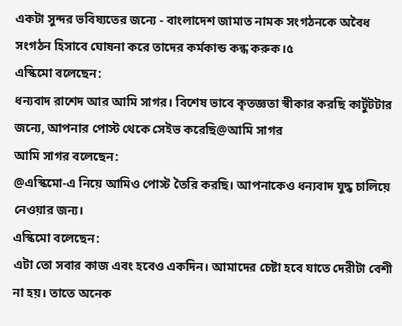একটা সুন্দর ভবিষ্যতের জন্যে - বাংলাদেশ জামাত নামক সংগঠনকে অবৈধ সংগঠন হিসাবে ঘোষনা করে তাদের কর্মকান্ড কন্ধ করুক।৫
এস্কিমো বলেছেন:
ধন্যবাদ রাশেদ আর আমি সাগর। বিশেষ ভাবে কৃতজ্ঞতা স্বীকার করছি কার্টুটটার জন্যে, আপনার পোস্ট থেকে সেইভ করেছি@আমি সাগর
আমি সাগর বলেছেন:
@এস্কিমো-এ নিয়ে আমিও পোস্ট তৈরি করছি। আপনাকেও ধন্যবাদ যুদ্ধ চালিয়ে নেওয়ার জন্য।
এস্কিমো বলেছেন:
এটা তো সবার কাজ এবং হবেও একদিন। আমাদের চেষ্টা হবে যাতে দেরীটা বেশী না হয়। তাতে অনেক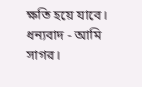ক্ষতি হয়ে যাবে। ধন্যবাদ - আমি সাগর।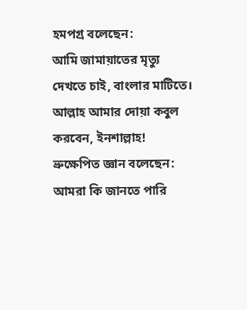হমপগ্র বলেছেন:
আমি জামায়াতের মৃত্যু দেখতে চাই, বাংলার মাটিতে। আল্লাহ আমার দোয়া কবুল করবেন, ইনশাল্লাহ!
ভ্রুক্ষেপিত জ্ঞান বলেছেন:
আমরা কি জানতে পারি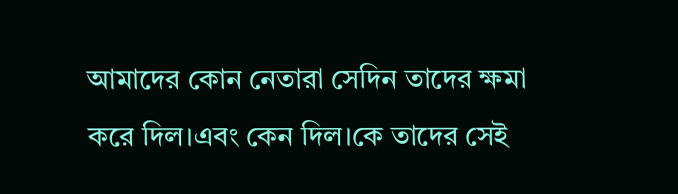আমাদের কোন নেতারা সেদিন তাদের ক্ষমা করে দিল।এবং কেন দিল।কে তাদের সেই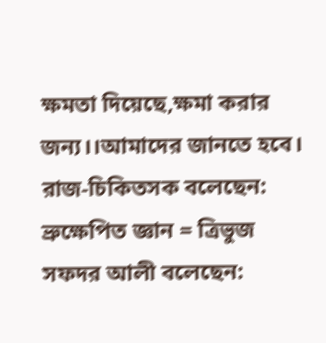ক্ষমতা দিয়েছে,ক্ষমা করার জন্য।।আমাদের জানতে হবে।
রাজ-চিকিতসক বলেছেন:
ভ্রুক্ষেপিত জ্ঞান = ত্রিভুজ
সফদর আলী বলেছেন: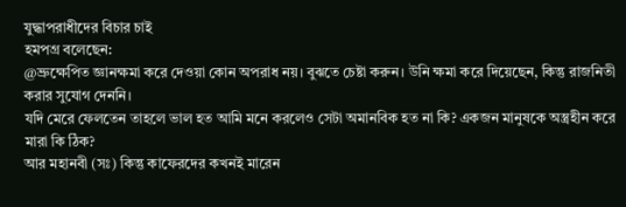যুদ্ধাপরাধীদের বিচার চাই
হমপগ্র বলেছেন:
@ভ্রুক্ষেপিত জ্ঞানক্ষমা করে দেওয়া কোন অপরাধ নয়। বুঝতে চেষ্টা করুন। উনি ক্ষমা করে দিয়েছেন, কিন্তু রাজনিতী করার সুযোগ দেননি।
যদি মেরে ফেলতেন তাহলে ভাল হত আমি মনে করলেও সেটা অমানবিক হত না কি? একজন মানুষকে অস্ত্রহীন করে মারা কি ঠিক?
আর মহানবী (সঃ) কিন্তু কাফেরদের কখনই মারেন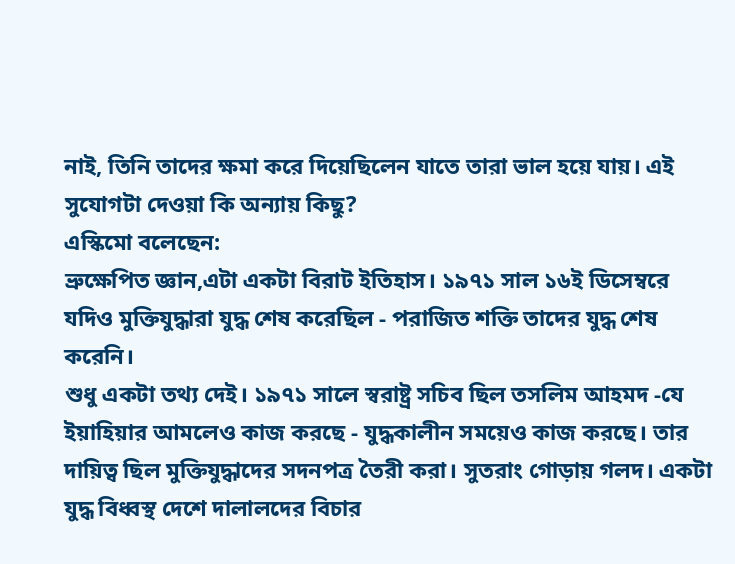নাই, তিনি তাদের ক্ষমা করে দিয়েছিলেন যাতে তারা ভাল হয়ে যায়। এই সুযোগটা দেওয়া কি অন্যায় কিছু?
এস্কিমো বলেছেন:
ভ্রুক্ষেপিত জ্ঞান,এটা একটা বিরাট ইতিহাস। ১৯৭১ সাল ১৬ই ডিসেম্বরে যদিও মুক্তিযুদ্ধারা যুদ্ধ শেষ করেছিল - পরাজিত শক্তি তাদের যুদ্ধ শেষ করেনি।
শুধু একটা তথ্য দেই। ১৯৭১ সালে স্বরাষ্ট্র সচিব ছিল তসলিম আহমদ -যে ইয়াহিয়ার আমলেও কাজ করছে - যুদ্ধকালীন সময়েও কাজ করছে। তার দায়িত্ব ছিল মুক্তিযুদ্ধাদের সদনপত্র তৈরী করা। সুতরাং গোড়ায় গলদ। একটা যুদ্ধ বিধ্বস্থ দেশে দালালদের বিচার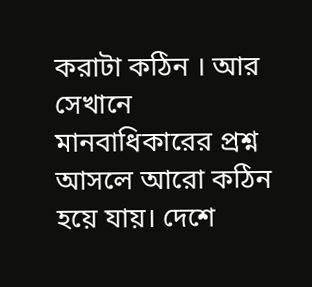করাটা কঠিন । আর সেখানে মানবাধিকারের প্রশ্ন আসলে আরো কঠিন হয়ে যায়। দেশে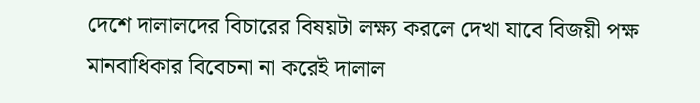দেশে দালালদের বিচারের বিষয়টা লক্ষ্য করলে দেখা যাবে বিজয়ী পক্ষ মানবাধিকার বিবেচনা না করেই দালাল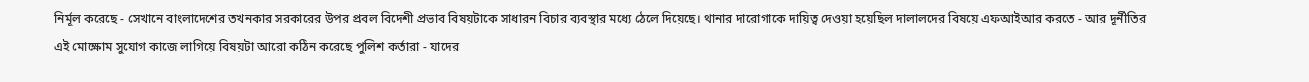নির্মূল করেছে - সেখানে বাংলাদেশের তখনকার সরকারের উপর প্রবল বিদেশী প্রভাব বিষয়টাকে সাধারন বিচার ব্যবস্থার মধ্যে ঠেলে দিয়েছে। থানার দারোগাকে দায়িত্ব দেওয়া হয়েছিল দালালদের বিষয়ে এফআইআর করতে - আর দূর্নীতির এই মোক্ষোম সুযোগ কাজে লাগিয়ে বিষয়টা আরো কঠিন করেছে পুলিশ কর্তারা - যাদের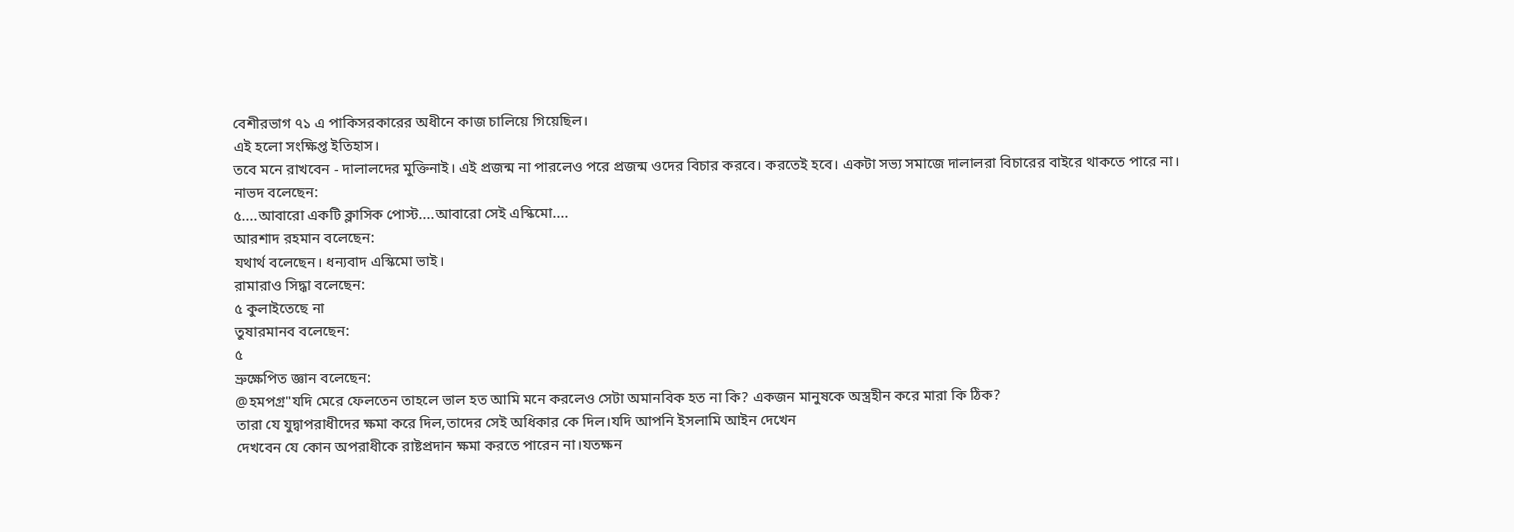বেশীরভাগ ৭১ এ পাকিসরকারের অধীনে কাজ চালিয়ে গিয়েছিল।
এই হলো সংক্ষিপ্ত ইতিহাস।
তবে মনে রাখবেন - দালালদের মুক্তিনাই। এই প্রজন্ম না পারলেও পরে প্রজন্ম ওদের বিচার করবে। করতেই হবে। একটা সভ্য সমাজে দালালরা বিচারের বাইরে থাকতে পারে না।
নাভদ বলেছেন:
৫....আবারো একটি ক্লাসিক পোস্ট....আবারো সেই এস্কিমো....
আরশাদ রহমান বলেছেন:
যথার্থ বলেছেন। ধন্যবাদ এস্কিমো ভাই।
রামারাও সিদ্ধা বলেছেন:
৫ কুলাইতেছে না
তুষারমানব বলেছেন:
৫
ভ্রুক্ষেপিত জ্ঞান বলেছেন:
@হমপগ্র"যদি মেরে ফেলতেন তাহলে ভাল হত আমি মনে করলেও সেটা অমানবিক হত না কি? একজন মানুষকে অস্ত্রহীন করে মারা কি ঠিক?
তারা যে যুদ্বাপরাধীদের ক্ষমা করে দিল,তাদের সেই অধিকার কে দিল।যদি আপনি ইসলামি আইন দেখেন
দেখবেন যে কোন অপরাধীকে রাষ্টপ্রদান ক্ষমা করতে পারেন না।যতক্ষন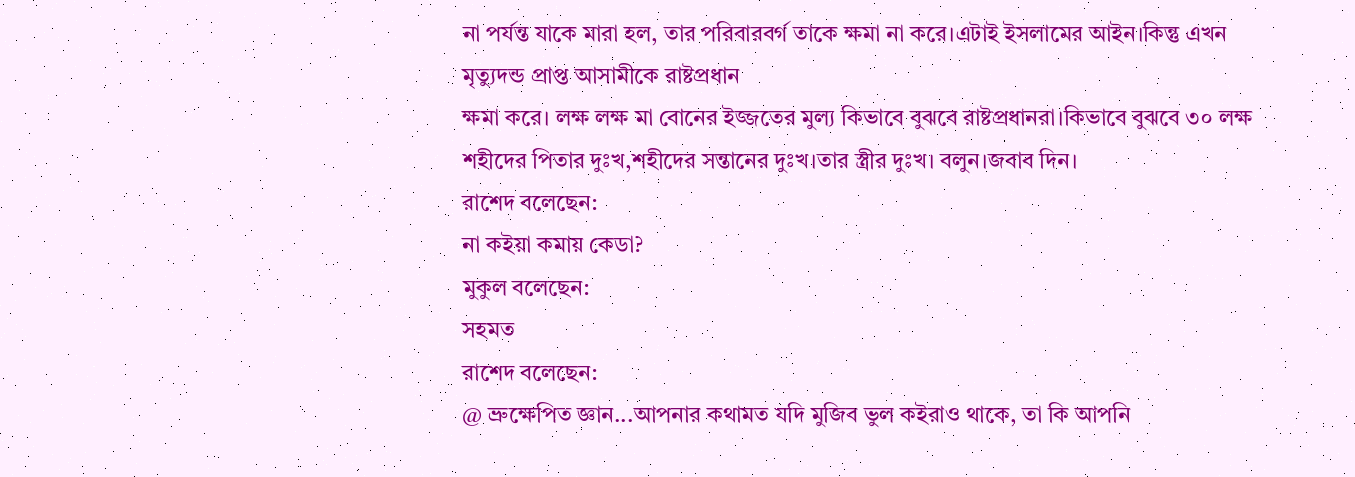না পর্যন্ত যাকে মারা হল, তার পরিবারবর্গ তাকে ক্ষমা না করে।এটাই ইসলামের আইন।কিন্তু এখন মৃত্যুদন্ড প্রাপ্ত আসামীকে রাষ্টপ্রধান
ক্ষমা করে। লক্ষ লক্ষ মা বোনের ইজ্জতের মুল্য কিভাবে বুঝবে রাষ্টপ্রধানরা।কিভাবে বুঝবে ৩০ লক্ষ শহীদের পিতার দুঃখ,শহীদের সন্তানের দুঃখ।তার স্ত্রীর দুঃখ। বলুন।জবাব দিন।
রাশেদ বলেছেন:
না কইয়া কমায় কেডা?
মুকুল বলেছেন:
সহমত
রাশেদ বলেছেন:
@ ভ্রুক্ষেপিত জ্ঞান...আপনার কথামত যদি মুজিব ভুল কইরাও থাকে, তা কি আপনি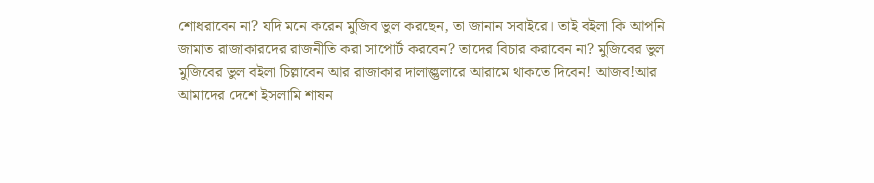শোধরাবেন না? যদি মনে করেন মুজিব ভুল করছেন, তা জানান সবাইরে। তাই বইলা কি আপনি জামাত রাজাকারদের রাজনীতি করা সাপোর্ট করবেন? তাদের বিচার করাবেন না? মুজিবের ভুল মুজিবের ভুল বইলা চিল্লাবেন আর রাজাকার দালাল্গুলারে আরামে থাকতে দিবেন! আজব!আর আমাদের দেশে ইসলামি শাষন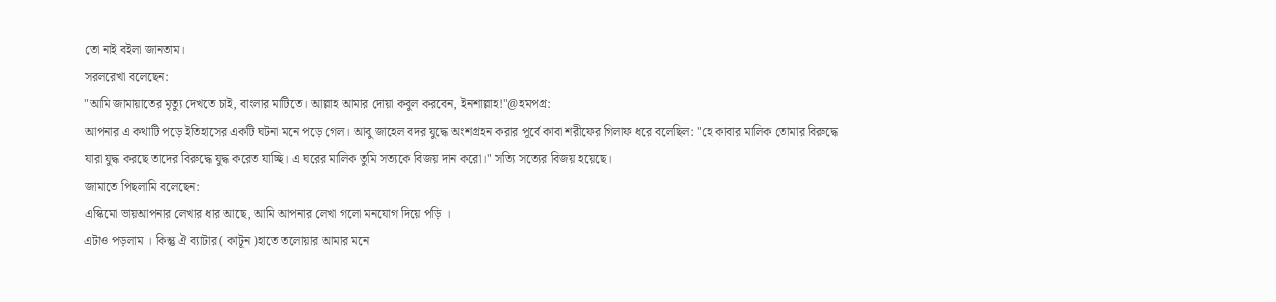তো নাই বইলা জানতাম।
সরলরেখা বলেছেন:
"আমি জামায়াতের মৃত্যু দেখতে চাই, বাংলার মাটিতে। আল্লাহ আমার দোয়া কবুল করবেন, ইনশাল্লাহ!"@হমপগ্র:
আপনার এ কথাটি পড়ে ইতিহাসের একটি ঘটনা মনে পড়ে গেল। আবু জাহেল বদর যুদ্ধে অংশগ্রহন করার পূর্বে কাবা শরীফের গিলাফ ধরে বলেছিল: "হে কাবার মালিক তোমার বিরুদ্ধে যারা যুদ্ধ করছে তাদের বিরুদ্ধে যুদ্ধ করেত যাচ্ছি। এ ঘরের মালিক তুমি সত্যকে বিজয় দান করো।" সত্যি সত্যের বিজয় হয়েছে।
জামাতে পিছলামি বলেছেন:
এস্কিমো ভায়আপনার লেখার ধার আছে, আমি আপনার লেখা গলো মনযোগ দিয়ে পড়ি ।
এটাও পড়লাম । কিন্তু ঐ ব্যাটার( কাটূন )হাতে তলোয়ার আমার মনে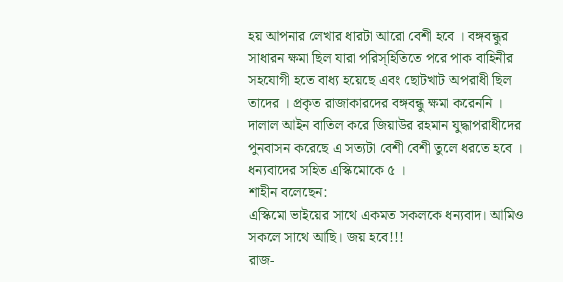হয় আপনার লেখার ধারটা আরো বেশী হবে । বঙ্গবন্ধুর সাধারন ক্ষমা ছিল যারা পরিস্হিতিতে পরে পাক বাহিনীর সহযোগী হতে বাধ্য হয়েছে এবং ছোটখাট অপরাধী ছিল তাদের । প্রকৃত রাজাকারদের বঙ্গবন্ধু ক্ষমা করেননি । দালাল আইন বাতিল করে জিয়াউর রহমান যুদ্ধাপরাধীদের পুনবাসন করেছে এ সত্যটা বেশী বেশী তুলে ধরতে হবে ।
ধন্যবাদের সহিত এস্কিমোকে ৫ ।
শাহীন বলেছেন:
এস্কিমো ভাইয়ের সাথে একমত সকলকে ধন্যবাদ। আমিও সকলে সাথে আছি। জয় হবে!!!
রাজ-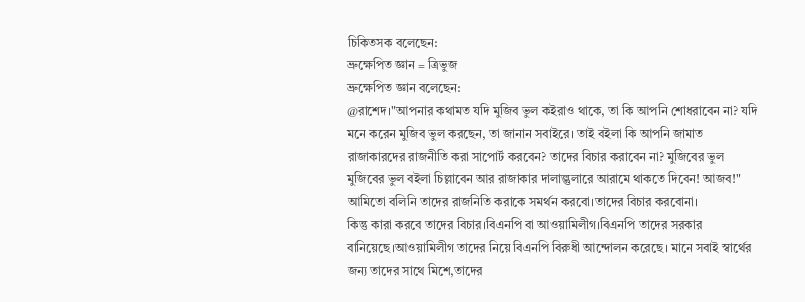চিকিতসক বলেছেন:
ভ্রুক্ষেপিত জ্ঞান = ত্রিভুজ
ভ্রুক্ষেপিত জ্ঞান বলেছেন:
@রাশেদ।"আপনার কথামত যদি মুজিব ভুল কইরাও থাকে, তা কি আপনি শোধরাবেন না? যদি মনে করেন মুজিব ভুল করছেন, তা জানান সবাইরে। তাই বইলা কি আপনি জামাত রাজাকারদের রাজনীতি করা সাপোর্ট করবেন? তাদের বিচার করাবেন না? মুজিবের ভুল মুজিবের ভুল বইলা চিল্লাবেন আর রাজাকার দালাল্গুলারে আরামে থাকতে দিবেন! আজব!"
আমিতো বলিনি তাদের রাজনিতি করাকে সমর্থন করবো।তাদের বিচার করবোনা।
কিন্তু কারা করবে তাদের বিচার।বিএনপি বা আওয়ামিলীগ।বিএনপি তাদের সরকার বানিয়েছে।আওয়ামিলীগ তাদের নিয়ে বিএনপি বিরুধী আন্দোলন করেছে। মানে সবাই স্বার্থের জন্য তাদের সাথে মিশে,তাদের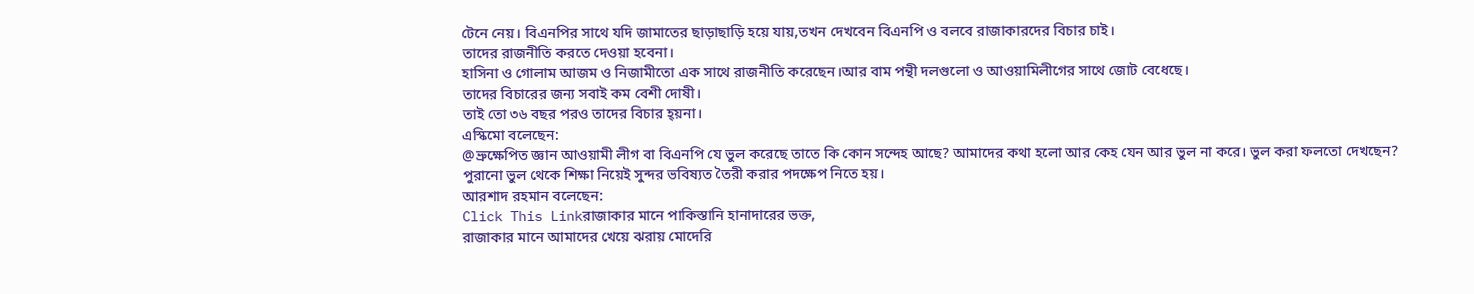টেনে নেয়। বিএনপির সাথে যদি জামাতের ছাড়াছাড়ি হয়ে যায়,তখন দেখবেন বিএনপি ও বলবে রাজাকারদের বিচার চাই।
তাদের রাজনীতি করতে দেওয়া হবেনা।
হাসিনা ও গোলাম আজম ও নিজামীতো এক সাথে রাজনীতি করেছেন।আর বাম পন্থী দলগুলো ও আওয়ামিলীগের সাথে জোট বেধেছে।
তাদের বিচারের জন্য সবাই কম বেশী দোষী।
তাই তো ৩৬ বছর পরও তাদের বিচার হ্য়না।
এস্কিমো বলেছেন:
@ভ্রুক্ষেপিত জ্ঞান আওয়ামী লীগ বা বিএনপি যে ভুল করেছে তাতে কি কোন সন্দেহ আছে? আমাদের কথা হলো আর কেহ যেন আর ভুল না করে। ভুল করা ফলতো দেখছেন?
পুরানো ভুল থেকে শিক্ষা নিয়েই সুন্দর ভবিষ্যত তৈরী করার পদক্ষেপ নিতে হয়।
আরশাদ রহমান বলেছেন:
Click This Linkরাজাকার মানে পাকিস্তানি হানাদারের ভক্ত,
রাজাকার মানে আমাদের খেয়ে ঝরায় মোদেরি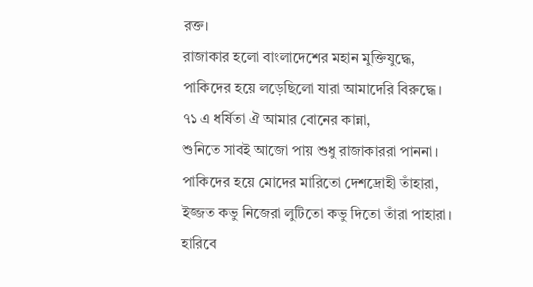রক্ত।
রাজাকার হলো বাংলাদেশের মহান মুক্তিযুদ্ধে,
পাকিদের হয়ে লড়েছিলো যারা আমাদেরি বিরুদ্ধে।
৭১ এ ধর্ষিতা ঐ আমার বোনের কান্না,
শুনিতে সাবই আজো পায় শুধু রাজাকাররা পাননা।
পাকিদের হয়ে মোদের মারিতো দেশদ্রোহী তাঁহারা,
ইজ্জত কভু নিজেরা লুটিতো কভু দিতো তাঁরা পাহারা।
হারিবে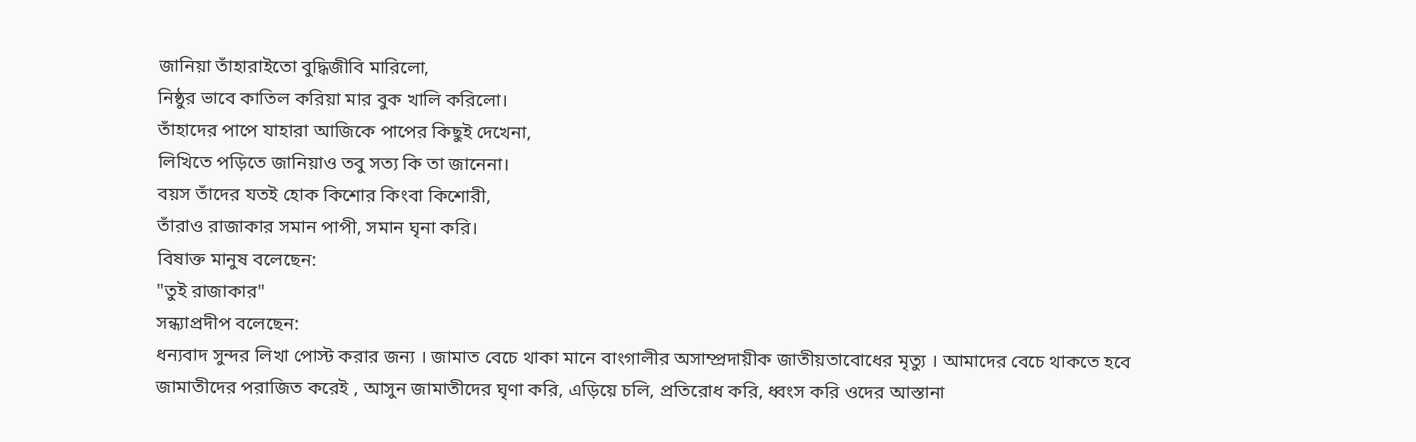জানিয়া তাঁহারাইতো বুদ্ধিজীবি মারিলো,
নিষ্ঠুর ভাবে কাতিল করিয়া মার বুক খালি করিলো।
তাঁহাদের পাপে যাহারা আজিকে পাপের কিছুই দেখেনা,
লিখিতে পড়িতে জানিয়াও তবু সত্য কি তা জানেনা।
বয়স তাঁদের যতই হোক কিশোর কিংবা কিশোরী,
তাঁরাও রাজাকার সমান পাপী, সমান ঘৃনা করি।
বিষাক্ত মানুষ বলেছেন:
"তুই রাজাকার"
সন্ধ্যাপ্রদীপ বলেছেন:
ধন্যবাদ সুন্দর লিখা পোস্ট করার জন্য । জামাত বেচে থাকা মানে বাংগালীর অসাম্প্রদায়ীক জাতীয়তাবোধের মৃত্যু । আমাদের বেচে থাকতে হবে জামাতীদের পরাজিত করেই , আসুন জামাতীদের ঘৃণা করি, এড়িয়ে চলি, প্রতিরোধ করি, ধ্বংস করি ওদের আস্তানা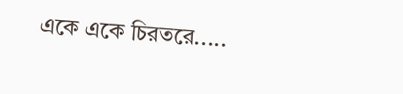একে একে চিরতরে.....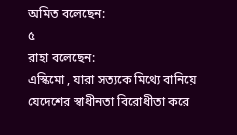অমিত বলেছেন:
৫
রাহা বলেছেন:
এস্কিমো , যারা সত্যকে মিথ্যে বানিয়ে যেদেশের স্বাধীনতা বিরোধীতা করে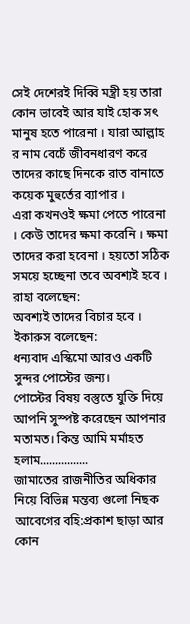সেই দেশেরই দিব্বি মন্ত্রী হয় তারা কোন ভাবেই আর যাই হোক সৎ মানুষ হতে পারেনা । যারা আল্লাহ র নাম বেচেঁ জীবনধারণ করে তাদের কাছে দিনকে রাত বানাতে কয়েক মুহুর্তের ব্যাপার ।
এরা কখনওই ক্ষমা পেতে পারেনা । কেউ তাদের ক্ষমা করেনি । ক্ষমা তাদের করা হবেনা । হয়তো সঠিক সময়ে হচ্ছেনা তবে অবশ্যই হবে ।
রাহা বলেছেন:
অবশ্যই তাদের বিচার হবে ।
ইকারুস বলেছেন:
ধন্যবাদ এস্কিমো আরও একটি সুন্দর পোস্টের জন্য।
পোস্টের বিষয় বস্তুতে যুক্তি দিয়ে আপনি সুস্পষ্ট করেছেন আপনার মতামত। কিন্ত আমি মর্মাহত হলাম................
জামাতের রাজনীতির অধিকার নিয়ে বিভিন্ন মন্তব্য গুলো নিছক আবেগের বহি:প্রকাশ ছাড়া আর কোন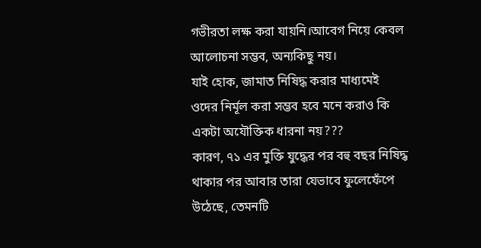গভীরতা লক্ষ করা যায়নি।আবেগ নিয়ে কেবল আলোচনা সম্ভব, অন্যকিছু নয়।
যাই হোক, জামাত নিষিদ্ধ করার মাধ্যমেই ওদের নির্মূল করা সম্ভব হবে মনে করাও কি একটা অযৌক্তিক ধারনা নয়???
কারণ, ৭১ এর মুক্তি যুদ্ধের পর বহু বছর নিষিদ্ধ থাকার পর আবার তারা যেভাবে ফুলেফেঁপে উঠেছে, তেমনটি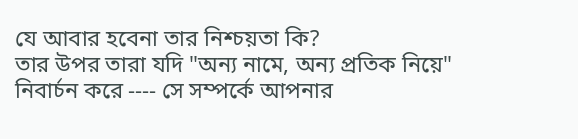যে আবার হবেনা তার নিশ্চয়তা কি?
তার উপর তারা যদি "অন্য নামে, অন্য প্রতিক নিয়ে" নিবার্চন করে ---- সে সম্পর্কে আপনার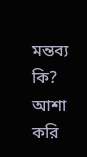মন্তব্য কি?
আশা করি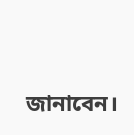জানাবেন।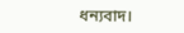ধন্যবাদ।